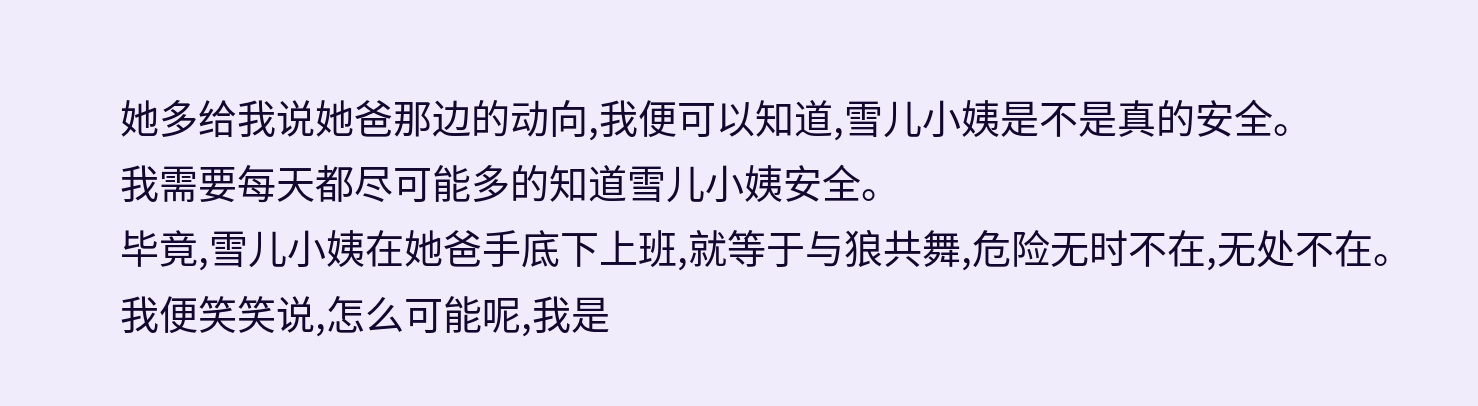她多给我说她爸那边的动向,我便可以知道,雪儿小姨是不是真的安全。
我需要每天都尽可能多的知道雪儿小姨安全。
毕竟,雪儿小姨在她爸手底下上班,就等于与狼共舞,危险无时不在,无处不在。
我便笑笑说,怎么可能呢,我是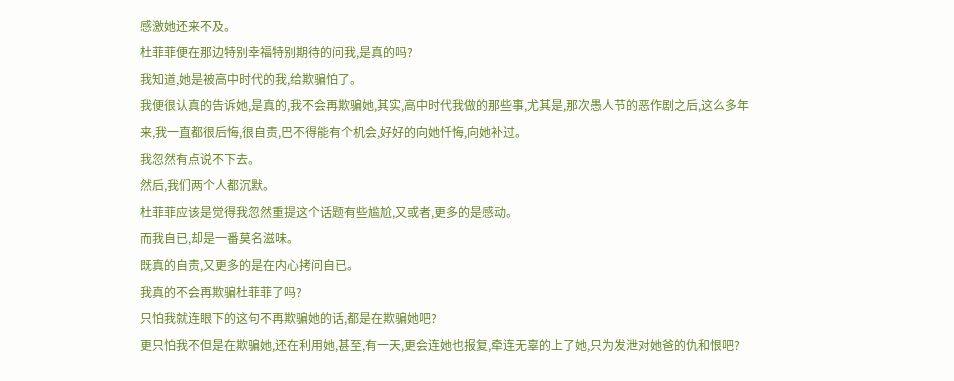感激她还来不及。
杜菲菲便在那边特别幸福特别期待的问我,是真的吗?
我知道,她是被高中时代的我,给欺骗怕了。
我便很认真的告诉她,是真的,我不会再欺骗她,其实,高中时代我做的那些事,尤其是,那次愚人节的恶作剧之后,这么多年来,我一直都很后悔,很自责,巴不得能有个机会,好好的向她忏悔,向她补过。
我忽然有点说不下去。
然后,我们两个人都沉默。
杜菲菲应该是觉得我忽然重提这个话题有些尴尬,又或者,更多的是感动。
而我自已,却是一番莫名滋味。
既真的自责,又更多的是在内心拷问自已。
我真的不会再欺骗杜菲菲了吗?
只怕我就连眼下的这句不再欺骗她的话,都是在欺骗她吧?
更只怕我不但是在欺骗她,还在利用她,甚至,有一天,更会连她也报复,牵连无辜的上了她,只为发泄对她爸的仇和恨吧?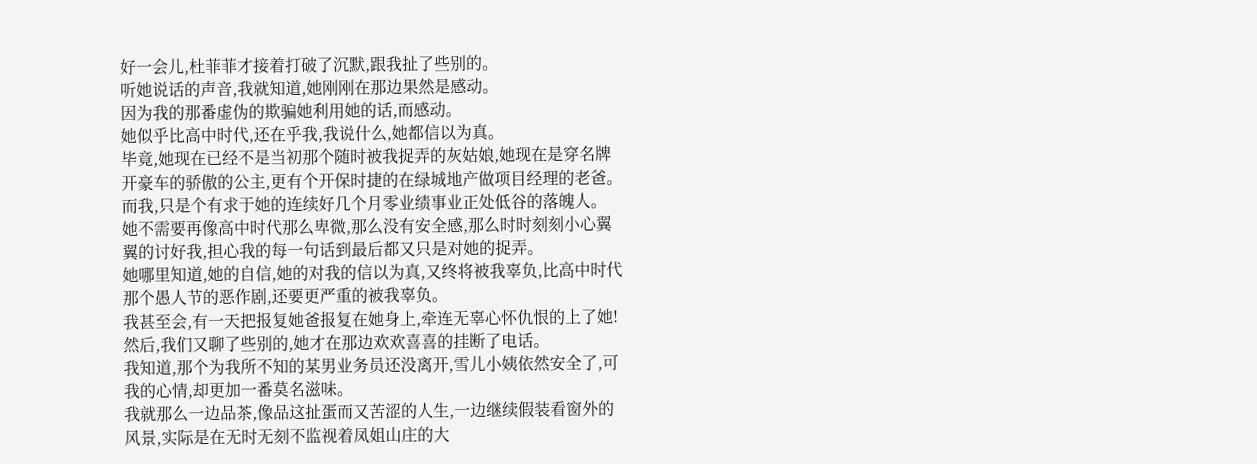好一会儿,杜菲菲才接着打破了沉默,跟我扯了些别的。
听她说话的声音,我就知道,她刚刚在那边果然是感动。
因为我的那番虚伪的欺骗她利用她的话,而感动。
她似乎比高中时代,还在乎我,我说什么,她都信以为真。
毕竟,她现在已经不是当初那个随时被我捉弄的灰姑娘,她现在是穿名牌开豪车的骄傲的公主,更有个开保时捷的在绿城地产做项目经理的老爸。
而我,只是个有求于她的连续好几个月零业绩事业正处低谷的落魄人。
她不需要再像高中时代那么卑微,那么没有安全感,那么时时刻刻小心翼翼的讨好我,担心我的每一句话到最后都又只是对她的捉弄。
她哪里知道,她的自信,她的对我的信以为真,又终将被我辜负,比高中时代那个愚人节的恶作剧,还要更严重的被我辜负。
我甚至会,有一天把报复她爸报复在她身上,牵连无辜心怀仇恨的上了她!
然后,我们又聊了些别的,她才在那边欢欢喜喜的挂断了电话。
我知道,那个为我所不知的某男业务员还没离开,雪儿小姨依然安全了,可我的心情,却更加一番莫名滋味。
我就那么一边品茶,像品这扯蛋而又苦涩的人生,一边继续假装看窗外的风景,实际是在无时无刻不监视着凤姐山庄的大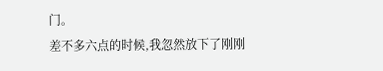门。
差不多六点的时候,我忽然放下了刚刚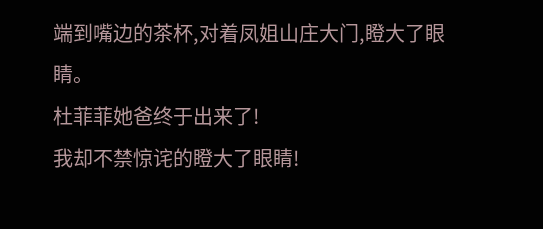端到嘴边的茶杯,对着凤姐山庄大门,瞪大了眼睛。
杜菲菲她爸终于出来了!
我却不禁惊诧的瞪大了眼睛!